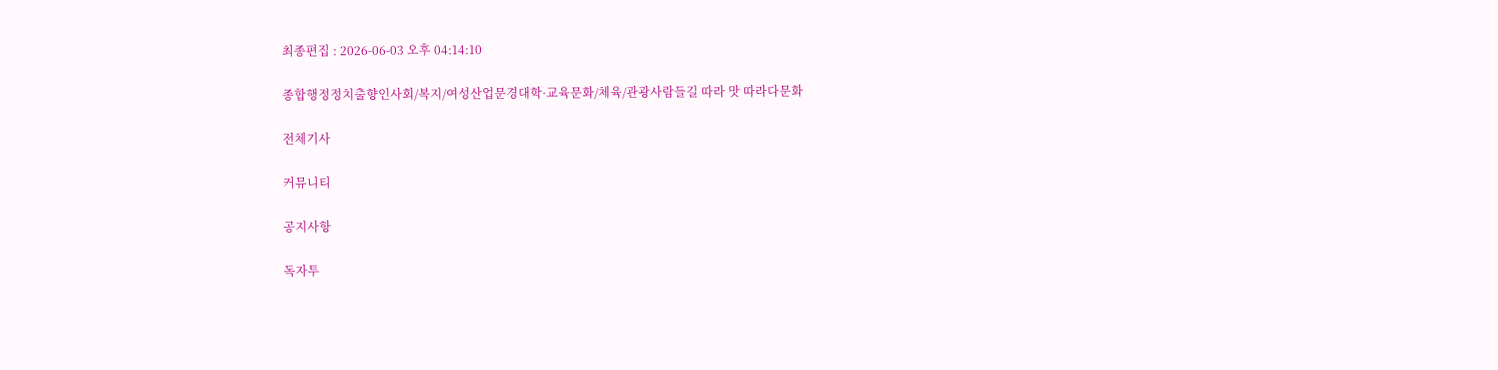최종편집 : 2026-06-03 오후 04:14:10

종합행정정치출향인사회/복지/여성산업문경대학·교육문화/체육/관광사람들길 따라 맛 따라다문화

전체기사

커뮤니티

공지사항

독자투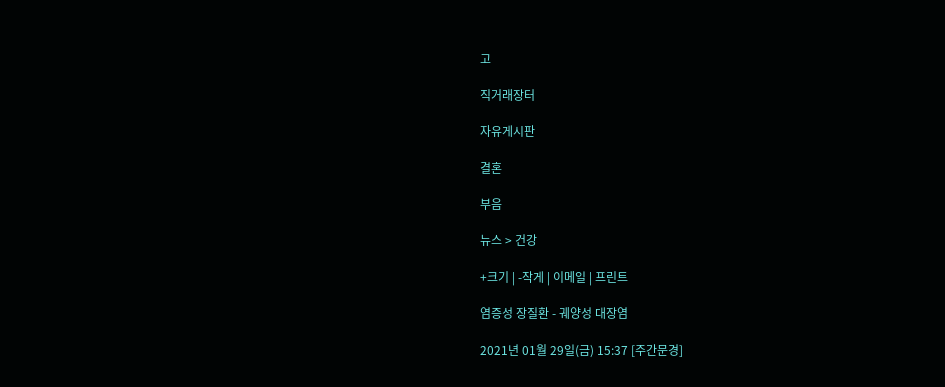고

직거래장터

자유게시판

결혼

부음

뉴스 > 건강

+크기 | -작게 | 이메일 | 프린트

염증성 장질환 - 궤양성 대장염

2021년 01월 29일(금) 15:37 [주간문경]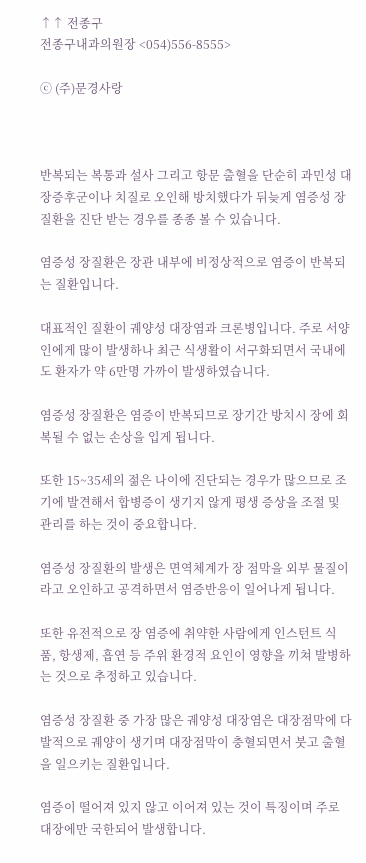↑↑ 전종구
전종구내과의원장 <054)556-8555>

ⓒ (주)문경사랑



반복되는 복통과 설사 그리고 항문 출혈을 단순히 과민성 대장증후군이나 치질로 오인해 방치했다가 뒤늦게 염증성 장질환을 진단 받는 경우를 종종 볼 수 있습니다.

염증성 장질환은 장관 내부에 비정상적으로 염증이 반복되는 질환입니다.

대표적인 질환이 궤양성 대장염과 크론병입니다. 주로 서양인에게 많이 발생하나 최근 식생활이 서구화되면서 국내에도 환자가 약 6만명 가까이 발생하였습니다.

염증성 장질환은 염증이 반복되므로 장기간 방치시 장에 회복될 수 없는 손상을 입게 됩니다.

또한 15~35세의 젊은 나이에 진단되는 경우가 많으므로 조기에 발견해서 합병증이 생기지 않게 평생 증상을 조절 및 관리를 하는 것이 중요합니다.

염증성 장질환의 발생은 면역체계가 장 점막을 외부 물질이라고 오인하고 공격하면서 염증반응이 일어나게 됩니다.

또한 유전적으로 장 염증에 취약한 사람에게 인스턴트 식품, 항생제, 흡연 등 주위 환경적 요인이 영향을 끼쳐 발병하는 것으로 추정하고 있습니다.

염증성 장질환 중 가장 많은 궤양성 대장염은 대장점막에 다발적으로 궤양이 생기며 대장점막이 충혈되면서 붓고 출혈을 일으키는 질환입니다.

염증이 떨어져 있지 않고 이어져 있는 것이 특징이며 주로 대장에만 국한되어 발생합니다.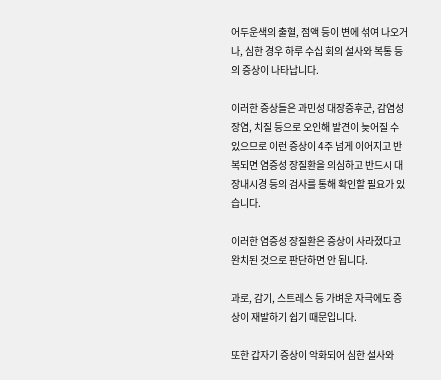어두운색의 출혈, 점액 등이 변에 섞여 나오거나, 심한 경우 하루 수십 회의 설사와 복통 등의 증상이 나타납니다.

이러한 증상들은 과민성 대장증후군, 감염성 장염, 치질 등으로 오인해 발견이 늦어질 수 있으므로 이런 증상이 4주 넘게 이어지고 반복되면 염증성 장질환을 의심하고 반드시 대장내시경 등의 검사를 통해 확인할 필요가 있습니다.

이러한 염증성 장질환은 증상이 사라졌다고 완치된 것으로 판단하면 안 됩니다.

과로, 감기, 스트레스 등 가벼운 자극에도 증상이 재발하기 쉽기 때문입니다.

또한 갑자기 증상이 악화되어 심한 설사와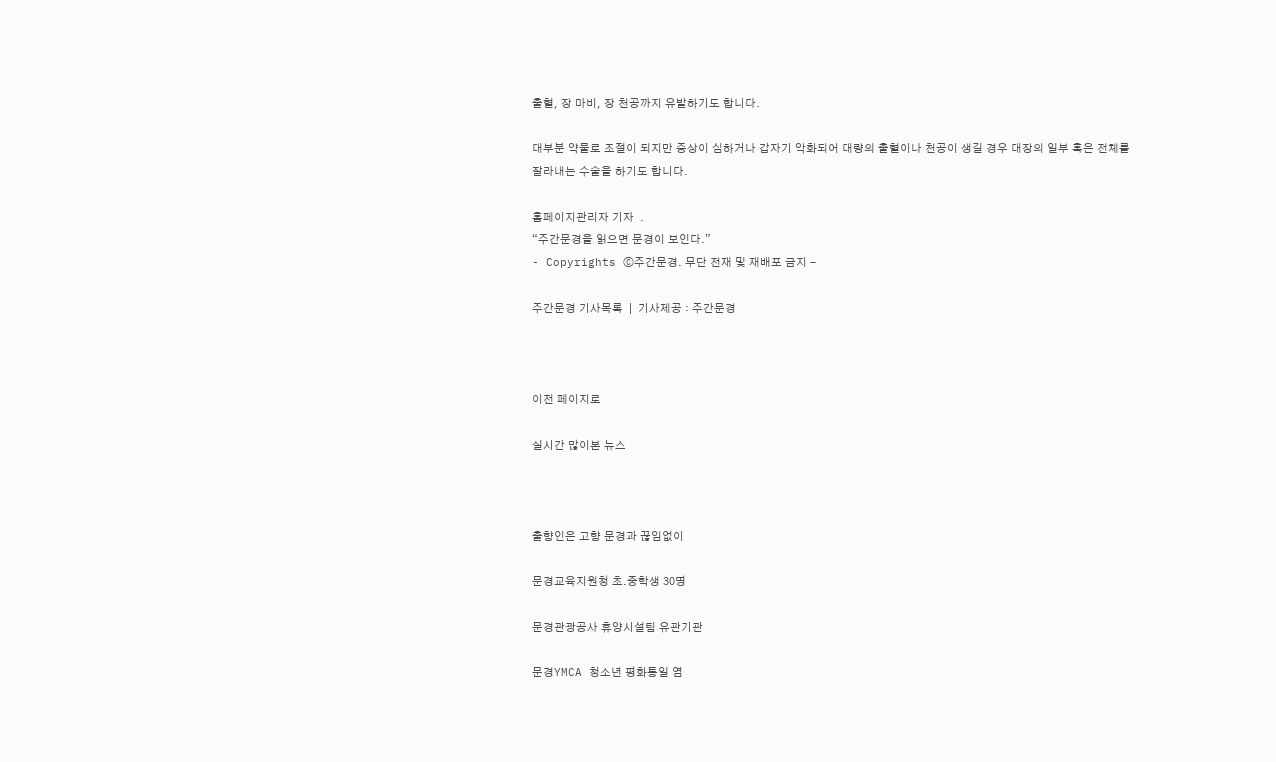출혈, 장 마비, 장 천공까지 유발하기도 합니다.

대부분 약물로 조절이 되지만 증상이 심하거나 갑자기 악화되어 대량의 출혈이나 천공이 생길 경우 대장의 일부 혹은 전체를 잘라내는 수술을 하기도 합니다.

홈페이지관리자 기자  .
“주간문경을 읽으면 문경이 보인다.”
- Copyrights ⓒ주간문경. 무단 전재 및 재배포 금지 -

주간문경 기사목록  |  기사제공 : 주간문경



이전 페이지로

실시간 많이본 뉴스



출향인은 고향 문경과 끊임없이

문경교육지원청 초․중학생 30명

문경관광공사 휴양시설팀 유관기관

문경YMCA 청소년 평화통일 염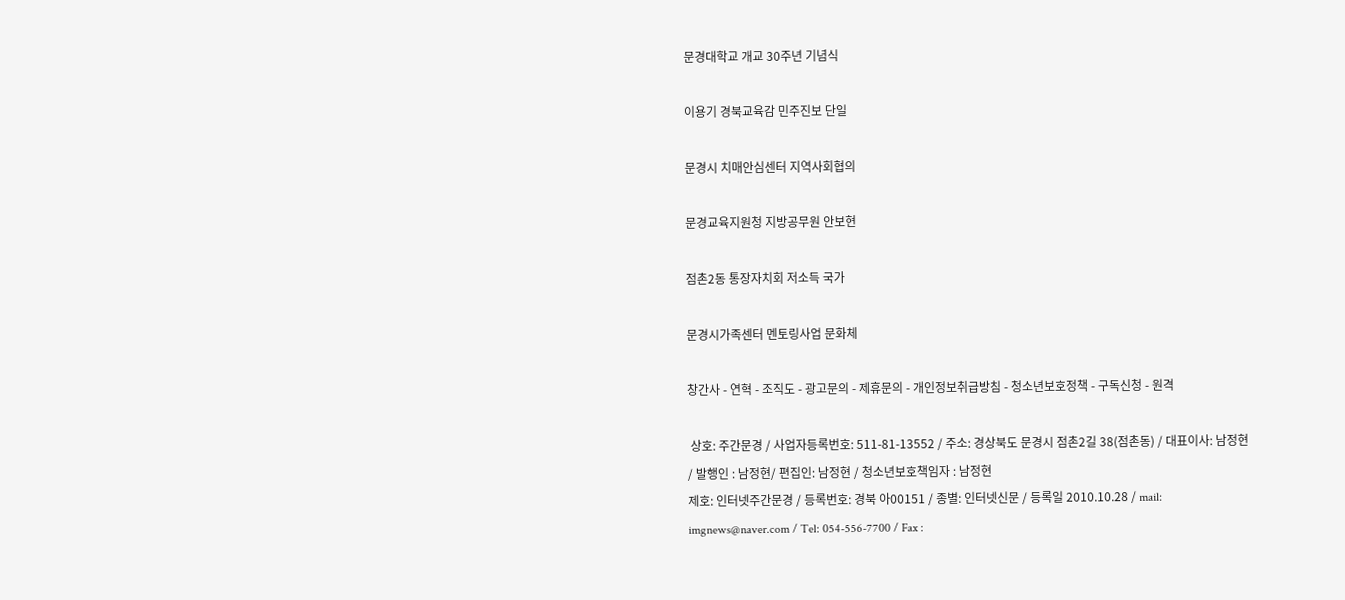문경대학교 개교 30주년 기념식

이용기 경북교육감 민주진보 단일

문경시 치매안심센터 지역사회협의

문경교육지원청 지방공무원 안보현

점촌2동 통장자치회 저소득 국가

문경시가족센터 멘토링사업 문화체

창간사 - 연혁 - 조직도 - 광고문의 - 제휴문의 - 개인정보취급방침 - 청소년보호정책 - 구독신청 - 원격

 상호: 주간문경 / 사업자등록번호: 511-81-13552 / 주소: 경상북도 문경시 점촌2길 38(점촌동) / 대표이사: 남정현 / 발행인 : 남정현/ 편집인: 남정현 / 청소년보호책임자 : 남정현
제호: 인터넷주간문경 / 등록번호: 경북 아00151 / 종별: 인터넷신문 / 등록일 2010.10.28 / mail: imgnews@naver.com / Tel: 054-556-7700 / Fax :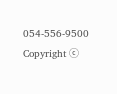054-556-9500
Copyright ⓒ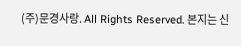(주)문경사랑. All Rights Reserved. 본지는 신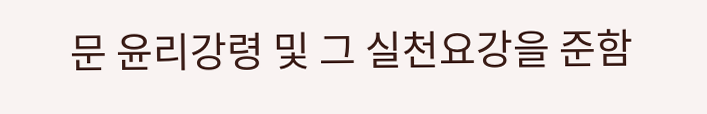문 윤리강령 및 그 실천요강을 준함